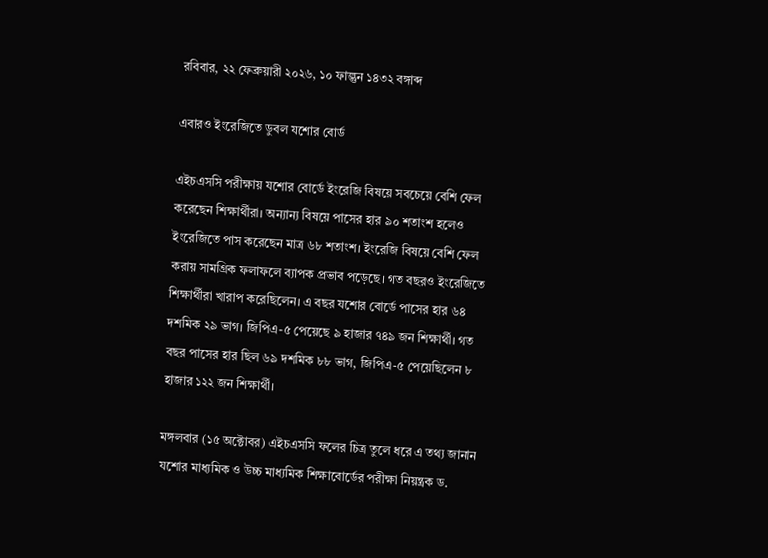রবিবার, ২২ ফেব্রুয়ারী ২০২৬, ১০ ফাল্গুন ১৪৩২ বঙ্গাব্দ

এবারও ইংরেজিতে ডুবল যশোর বোর্ড

এইচএসসি পরীক্ষায় যশোর বোর্ডে ইংরেজি বিষয়ে সবচেয়ে বেশি ফেল করেছেন শিক্ষার্থীরা। অন্যান্য বিষয়ে পাসের হার ৯০ শতাংশ হলেও ইংরেজিতে পাস করেছেন মাত্র ৬৮ শতাংশ। ইংরেজি বিষয়ে বেশি ফেল করায় সামগ্রিক ফলাফলে ব্যাপক প্রভাব পড়েছে। গত বছরও ইংরেজিতে শিক্ষার্থীরা খারাপ করেছিলেন। এ বছর যশোর বোর্ডে পাসের হার ৬৪ দশমিক ২৯ ভাগ। জিপিএ-৫ পেয়েছে ৯ হাজার ৭৪৯ জন শিক্ষার্থী। গত বছর পাসের হার ছিল ৬৯ দশমিক ৮৮ ভাগ, জিপিএ-৫ পেয়েছিলেন ৮ হাজার ১২২ জন শিক্ষার্থী।

মঙ্গলবার (১৫ অক্টোবর) এইচএসসি ফলের চিত্র তুলে ধরে এ তথ্য জানান যশোর মাধ্যমিক ও উচ্চ মাধ্যমিক শিক্ষাবোর্ডের পরীক্ষা নিয়ন্ত্রক ড.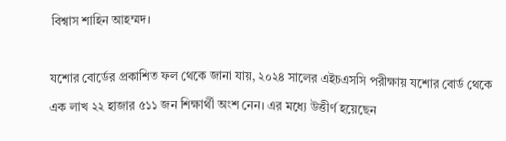বিশ্বাস শাহিন আহম্মদ।

যশোর বোর্ডের প্রকাশিত ফল থেকে জানা যায়, ২০২৪ সালের এইচএসসি পরীক্ষায় যশোর বোর্ড থেকে এক লাখ ২২ হাজার ৫১১ জন শিক্ষার্থী অংশ নেন। এর মধ্যে উত্তীর্ণ হয়েছেন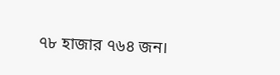৭৮ হাজার ৭৬৪ জন।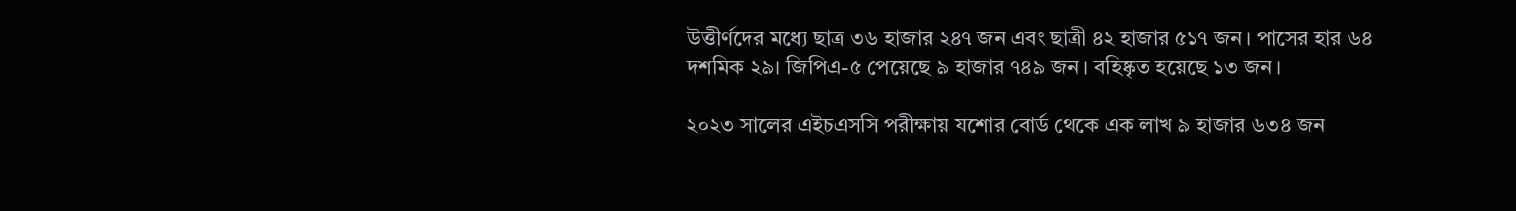উত্তীর্ণদের মধ্যে ছাত্র ৩৬ হাজার ২৪৭ জন এবং ছাত্রী ৪২ হাজার ৫১৭ জন। পাসের হার ৬৪ দশমিক ২৯। জিপিএ-৫ পেয়েছে ৯ হাজার ৭৪৯ জন। বহিষ্কৃত হয়েছে ১৩ জন।

২০২৩ সালের এইচএসসি পরীক্ষায় যশোর বোর্ড থেকে এক লাখ ৯ হাজার ৬৩৪ জন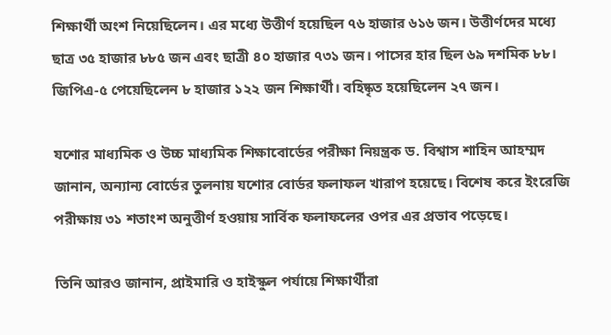শিক্ষার্থী অংশ নিয়েছিলেন। এর মধ্যে উত্তীর্ণ হয়েছিল ৭৬ হাজার ৬১৬ জন। উত্তীর্ণদের মধ্যে ছাত্র ৩৫ হাজার ৮৮৫ জন এবং ছাত্রী ৪০ হাজার ৭৩১ জন। পাসের হার ছিল ৬৯ দশমিক ৮৮। জিপিএ-৫ পেয়েছিলেন ৮ হাজার ১২২ জন শিক্ষার্থী। বহিষ্কৃত হয়েছিলেন ২৭ জন।

যশোর মাধ্যমিক ও উচ্চ মাধ্যমিক শিক্ষাবোর্ডের পরীক্ষা নিয়ন্ত্রক ড. বিশ্বাস শাহিন আহম্মদ জানান, অন্যান্য বোর্ডের তুলনায় যশোর বোর্ডর ফলাফল খারাপ হয়েছে। বিশেষ করে ইংরেজি পরীক্ষায় ৩১ শতাংশ অনুত্তীর্ণ হওয়ায় সার্বিক ফলাফলের ওপর এর প্রভাব পড়েছে।

তিনি আরও জানান, প্রাইমারি ও হাইস্কুল পর্যায়ে শিক্ষার্থীরা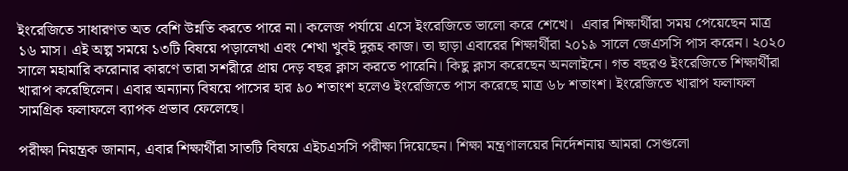ইংরেজিতে সাধারণত অত বেশি উন্নতি করতে পারে না। কলেজ পর্যায়ে এসে ইংরেজিতে ভালো করে শেখে।  এবার শিক্ষার্থীরা সময় পেয়েছেন মাত্র ১৬ মাস। এই অল্প সময়ে ১৩টি বিষয়ে পড়ালেখা এবং শেখা খুবই দুরূহ কাজ। তা ছাড়া এবারের শিক্ষার্থীরা ২০১৯ সালে জেএসসি পাস করেন। ২০২০ সালে মহামারি করোনার কারণে তারা সশরীরে প্রায় দেড় বছর ক্লাস করতে পারেনি। কিছু ক্লাস করেছেন অনলাইনে। গত বছরও ইংরেজিতে শিক্ষার্থীরা খারাপ করেছিলেন। এবার অন্যান্য বিষয়ে পাসের হার ৯০ শতাংশ হলেও ইংরেজিতে পাস করেছে মাত্র ৬৮ শতাংশ। ইংরেজিতে খারাপ ফলাফল সামগ্রিক ফলাফলে ব্যাপক প্রভাব ফেলেছে।

পরীক্ষা নিয়ন্ত্রক জানান, এবার শিক্ষার্থীরা সাতটি বিষয়ে এইচএসসি পরীক্ষা দিয়েছেন। শিক্ষা মন্ত্রণালয়ের নির্দেশনায় আমরা সেগুলো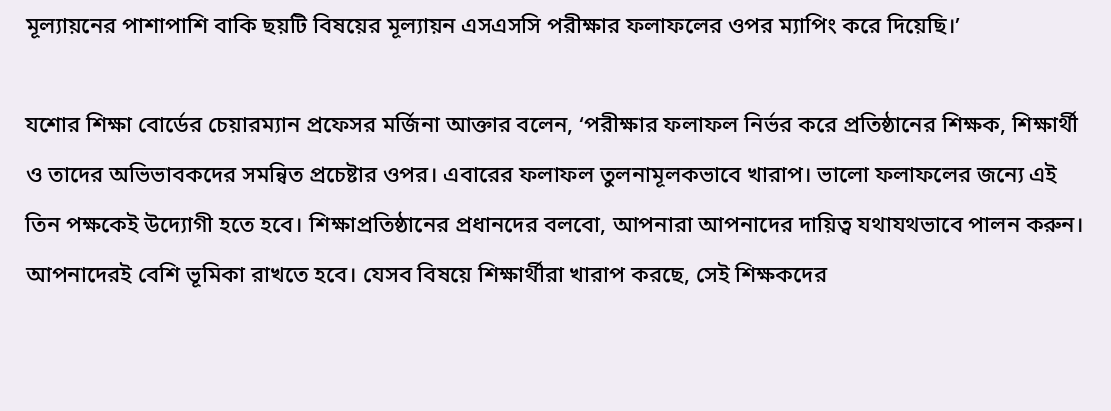মূল্যায়নের পাশাপাশি বাকি ছয়টি বিষয়ের মূল্যায়ন এসএসসি পরীক্ষার ফলাফলের ওপর ম্যাপিং করে দিয়েছি।’

যশোর শিক্ষা বোর্ডের চেয়ারম্যান প্রফেসর মর্জিনা আক্তার বলেন, ‘পরীক্ষার ফলাফল নির্ভর করে প্রতিষ্ঠানের শিক্ষক, শিক্ষার্থী ও তাদের অভিভাবকদের সমন্বিত প্রচেষ্টার ওপর। এবারের ফলাফল তুলনামূলকভাবে খারাপ। ভালো ফলাফলের জন্যে এই তিন পক্ষকেই উদ্যোগী হতে হবে। শিক্ষাপ্রতিষ্ঠানের প্রধানদের বলবো, আপনারা আপনাদের দায়িত্ব যথাযথভাবে পালন করুন। আপনাদেরই বেশি ভূমিকা রাখতে হবে। যেসব বিষয়ে শিক্ষার্থীরা খারাপ করছে, সেই শিক্ষকদের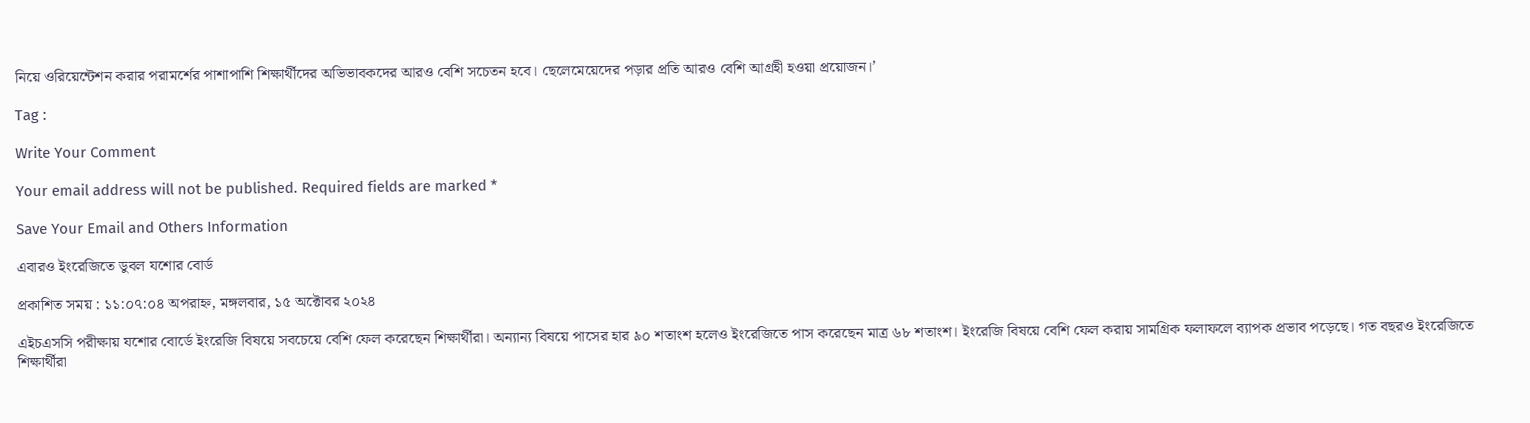নিয়ে ওরিয়েন্টেশন করার পরামর্শের পাশাপাশি শিক্ষার্থীদের অভিভাবকদের আরও বেশি সচেতন হবে। ছেলেমেয়েদের পড়ার প্রতি আরও বেশি আগ্রহী হওয়া প্রয়োজন।’

Tag :

Write Your Comment

Your email address will not be published. Required fields are marked *

Save Your Email and Others Information

এবারও ইংরেজিতে ডুবল যশোর বোর্ড

প্রকাশিত সময় : ১১:০৭:০৪ অপরাহ্ন, মঙ্গলবার, ১৫ অক্টোবর ২০২৪

এইচএসসি পরীক্ষায় যশোর বোর্ডে ইংরেজি বিষয়ে সবচেয়ে বেশি ফেল করেছেন শিক্ষার্থীরা। অন্যান্য বিষয়ে পাসের হার ৯০ শতাংশ হলেও ইংরেজিতে পাস করেছেন মাত্র ৬৮ শতাংশ। ইংরেজি বিষয়ে বেশি ফেল করায় সামগ্রিক ফলাফলে ব্যাপক প্রভাব পড়েছে। গত বছরও ইংরেজিতে শিক্ষার্থীরা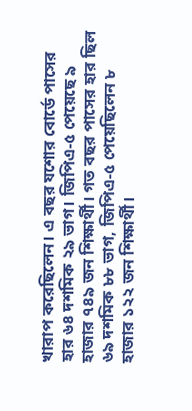খারাপ করেছিলেন। এ বছর যশোর বোর্ডে পাসের হার ৬৪ দশমিক ২৯ ভাগ। জিপিএ-৫ পেয়েছে ৯ হাজার ৭৪৯ জন শিক্ষার্থী। গত বছর পাসের হার ছিল ৬৯ দশমিক ৮৮ ভাগ, জিপিএ-৫ পেয়েছিলেন ৮ হাজার ১২২ জন শিক্ষার্থী।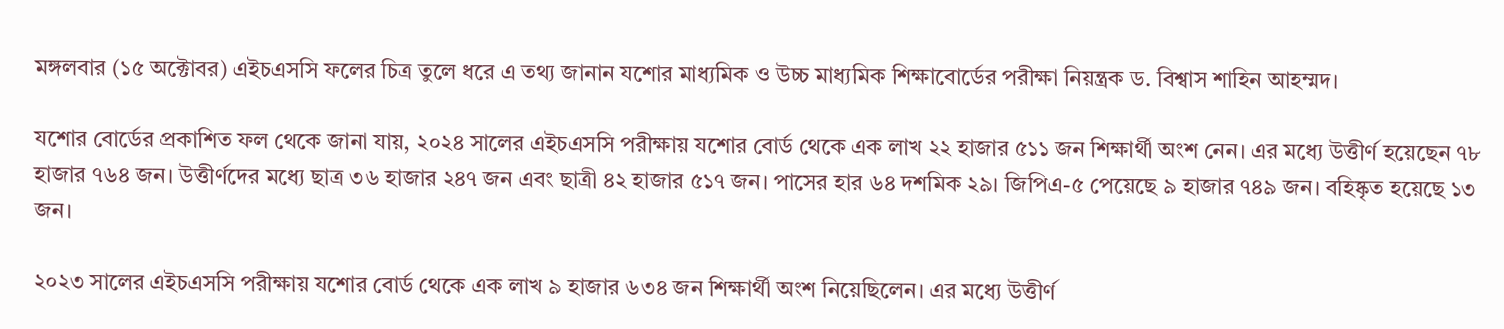মঙ্গলবার (১৫ অক্টোবর) এইচএসসি ফলের চিত্র তুলে ধরে এ তথ্য জানান যশোর মাধ্যমিক ও উচ্চ মাধ্যমিক শিক্ষাবোর্ডের পরীক্ষা নিয়ন্ত্রক ড. বিশ্বাস শাহিন আহম্মদ।

যশোর বোর্ডের প্রকাশিত ফল থেকে জানা যায়, ২০২৪ সালের এইচএসসি পরীক্ষায় যশোর বোর্ড থেকে এক লাখ ২২ হাজার ৫১১ জন শিক্ষার্থী অংশ নেন। এর মধ্যে উত্তীর্ণ হয়েছেন ৭৮ হাজার ৭৬৪ জন। উত্তীর্ণদের মধ্যে ছাত্র ৩৬ হাজার ২৪৭ জন এবং ছাত্রী ৪২ হাজার ৫১৭ জন। পাসের হার ৬৪ দশমিক ২৯। জিপিএ-৫ পেয়েছে ৯ হাজার ৭৪৯ জন। বহিষ্কৃত হয়েছে ১৩ জন।

২০২৩ সালের এইচএসসি পরীক্ষায় যশোর বোর্ড থেকে এক লাখ ৯ হাজার ৬৩৪ জন শিক্ষার্থী অংশ নিয়েছিলেন। এর মধ্যে উত্তীর্ণ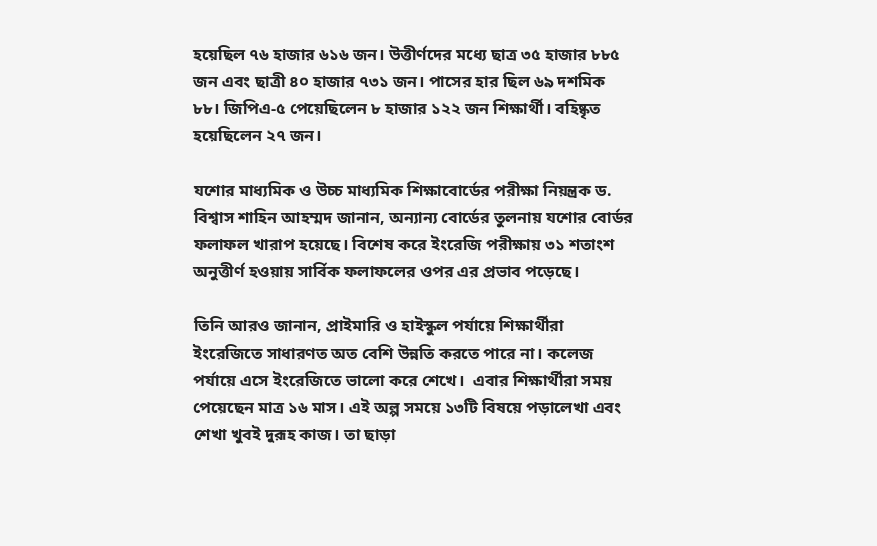হয়েছিল ৭৬ হাজার ৬১৬ জন। উত্তীর্ণদের মধ্যে ছাত্র ৩৫ হাজার ৮৮৫ জন এবং ছাত্রী ৪০ হাজার ৭৩১ জন। পাসের হার ছিল ৬৯ দশমিক ৮৮। জিপিএ-৫ পেয়েছিলেন ৮ হাজার ১২২ জন শিক্ষার্থী। বহিষ্কৃত হয়েছিলেন ২৭ জন।

যশোর মাধ্যমিক ও উচ্চ মাধ্যমিক শিক্ষাবোর্ডের পরীক্ষা নিয়ন্ত্রক ড. বিশ্বাস শাহিন আহম্মদ জানান, অন্যান্য বোর্ডের তুলনায় যশোর বোর্ডর ফলাফল খারাপ হয়েছে। বিশেষ করে ইংরেজি পরীক্ষায় ৩১ শতাংশ অনুত্তীর্ণ হওয়ায় সার্বিক ফলাফলের ওপর এর প্রভাব পড়েছে।

তিনি আরও জানান, প্রাইমারি ও হাইস্কুল পর্যায়ে শিক্ষার্থীরা ইংরেজিতে সাধারণত অত বেশি উন্নতি করতে পারে না। কলেজ পর্যায়ে এসে ইংরেজিতে ভালো করে শেখে।  এবার শিক্ষার্থীরা সময় পেয়েছেন মাত্র ১৬ মাস। এই অল্প সময়ে ১৩টি বিষয়ে পড়ালেখা এবং শেখা খুবই দুরূহ কাজ। তা ছাড়া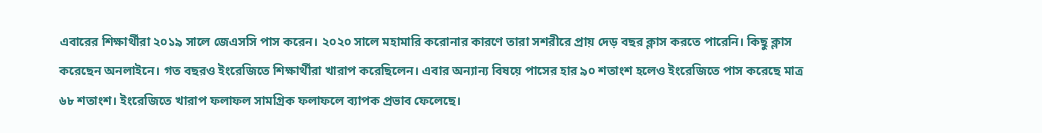এবারের শিক্ষার্থীরা ২০১৯ সালে জেএসসি পাস করেন। ২০২০ সালে মহামারি করোনার কারণে তারা সশরীরে প্রায় দেড় বছর ক্লাস করতে পারেনি। কিছু ক্লাস করেছেন অনলাইনে। গত বছরও ইংরেজিতে শিক্ষার্থীরা খারাপ করেছিলেন। এবার অন্যান্য বিষয়ে পাসের হার ৯০ শতাংশ হলেও ইংরেজিতে পাস করেছে মাত্র ৬৮ শতাংশ। ইংরেজিতে খারাপ ফলাফল সামগ্রিক ফলাফলে ব্যাপক প্রভাব ফেলেছে।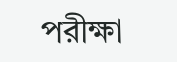পরীক্ষা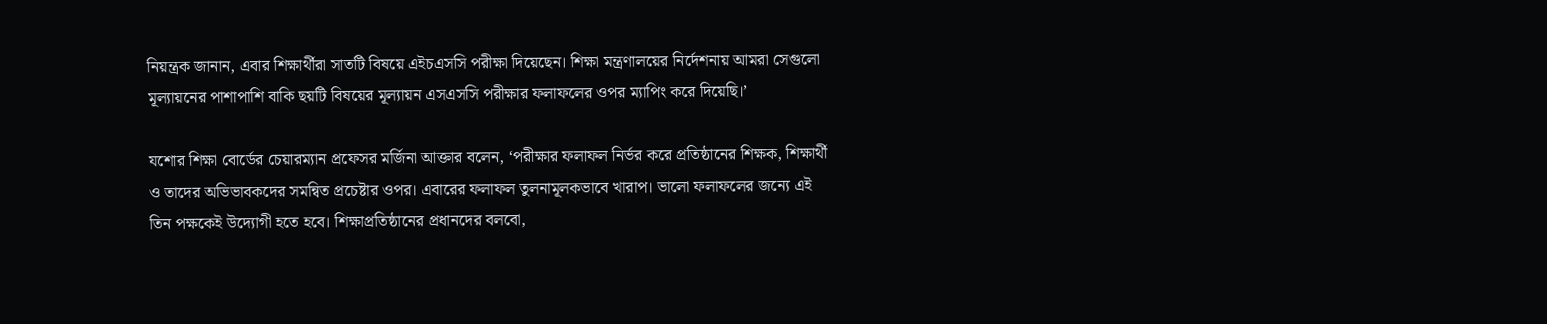নিয়ন্ত্রক জানান, এবার শিক্ষার্থীরা সাতটি বিষয়ে এইচএসসি পরীক্ষা দিয়েছেন। শিক্ষা মন্ত্রণালয়ের নির্দেশনায় আমরা সেগুলো মূল্যায়নের পাশাপাশি বাকি ছয়টি বিষয়ের মূল্যায়ন এসএসসি পরীক্ষার ফলাফলের ওপর ম্যাপিং করে দিয়েছি।’

যশোর শিক্ষা বোর্ডের চেয়ারম্যান প্রফেসর মর্জিনা আক্তার বলেন, ‘পরীক্ষার ফলাফল নির্ভর করে প্রতিষ্ঠানের শিক্ষক, শিক্ষার্থী ও তাদের অভিভাবকদের সমন্বিত প্রচেষ্টার ওপর। এবারের ফলাফল তুলনামূলকভাবে খারাপ। ভালো ফলাফলের জন্যে এই তিন পক্ষকেই উদ্যোগী হতে হবে। শিক্ষাপ্রতিষ্ঠানের প্রধানদের বলবো,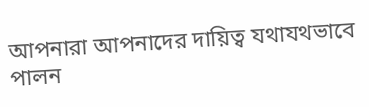আপনারা আপনাদের দায়িত্ব যথাযথভাবে পালন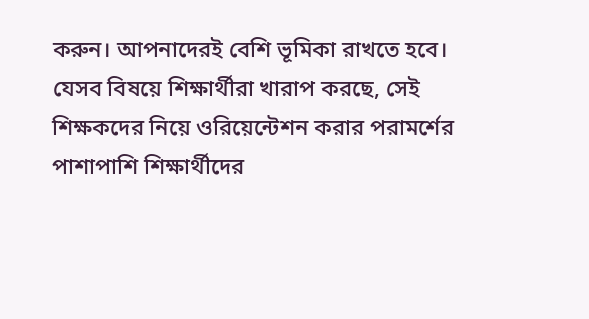করুন। আপনাদেরই বেশি ভূমিকা রাখতে হবে। যেসব বিষয়ে শিক্ষার্থীরা খারাপ করছে, সেই শিক্ষকদের নিয়ে ওরিয়েন্টেশন করার পরামর্শের পাশাপাশি শিক্ষার্থীদের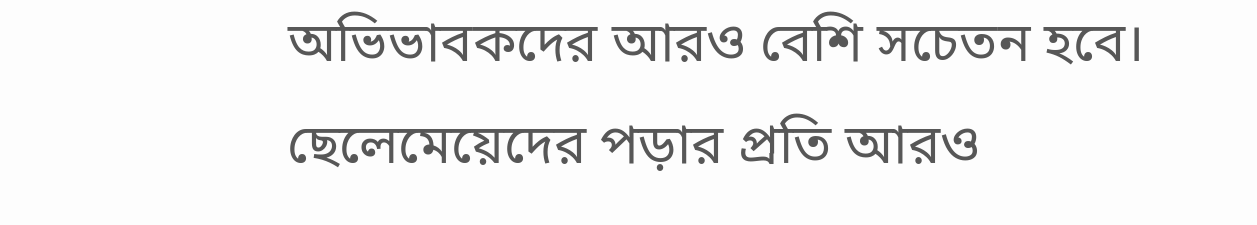অভিভাবকদের আরও বেশি সচেতন হবে। ছেলেমেয়েদের পড়ার প্রতি আরও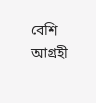বেশি আগ্রহী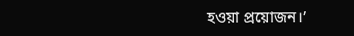হওয়া প্রয়োজন।’